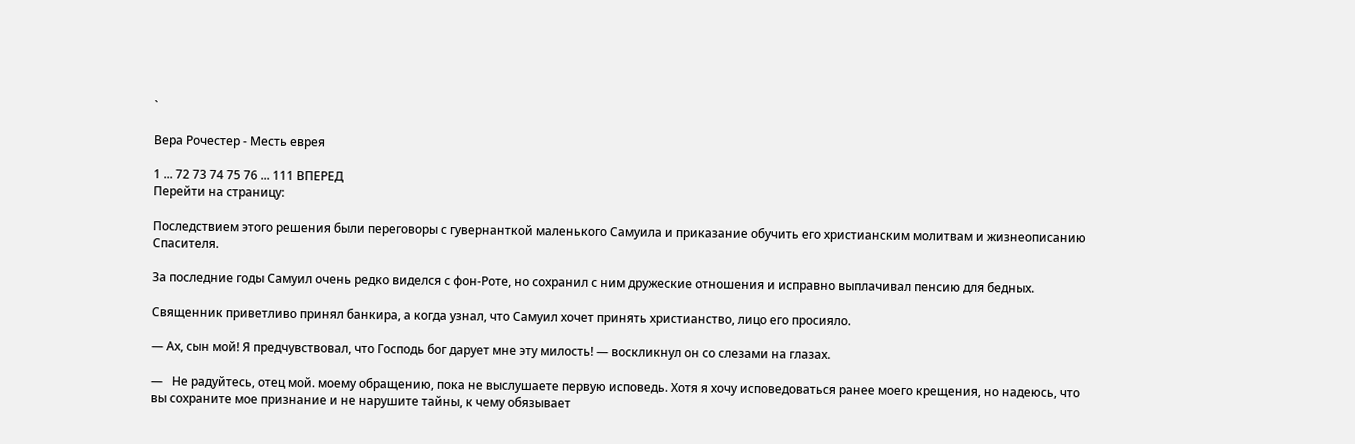`

Вера Рочестер - Месть еврея

1 ... 72 73 74 75 76 ... 111 ВПЕРЕД
Перейти на страницу:

Последствием этого решения были переговоры с гувернанткой маленького Самуила и приказание обучить его христианским молитвам и жизнеописанию Спасителя.

За последние годы Самуил очень редко виделся с фон-Роте, но сохранил с ним дружеские отношения и исправно выплачивал пенсию для бедных.

Священник приветливо принял банкира, а когда узнал, что Самуил хочет принять христианство, лицо его просияло.

— Ах, сын мой! Я предчувствовал, что Господь бог дарует мне эту милость! — воскликнул он со слезами на глазах.

—   Не радуйтесь, отец мой. моему обращению, пока не выслушаете первую исповедь. Хотя я хочу исповедоваться ранее моего крещения, но надеюсь, что вы сохраните мое признание и не нарушите тайны, к чему обязывает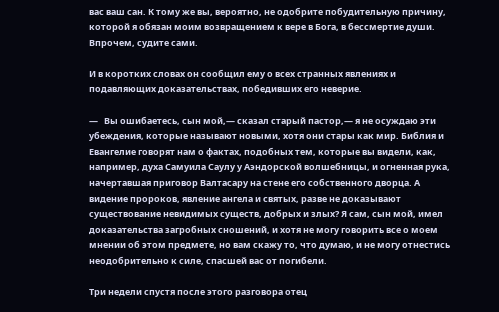вас ваш сан. К тому же вы, вероятно, не одобрите побудительную причину, которой я обязан моим возвращением к вере в Бога, в бессмертие души. Впрочем, судите сами.

И в коротких словах он сообщил ему о всех странных явлениях и подавляющих доказательствах, победивших его неверие.

—   Вы ошибаетесь, сын мой,— сказал старый пастор,— я не осуждаю эти убеждения, которые называют новыми, хотя они стары как мир. Библия и Евангелие говорят нам о фактах, подобных тем, которые вы видели, как, например, духа Самуила Саулу у Аэндорской волшебницы, и огненная рука, начертавшая приговор Валтасару на стене его собственного дворца. А видение пророков, явление ангела и святых, разве не доказывают существование невидимых существ, добрых и злых? Я сам, сын мой, имел доказательства загробных сношений, и хотя не могу говорить все о моем мнении об этом предмете, но вам скажу то, что думаю, и не могу отнестись неодобрительно к силе, спасшей вас от погибели.

Три недели спустя после этого разговора отец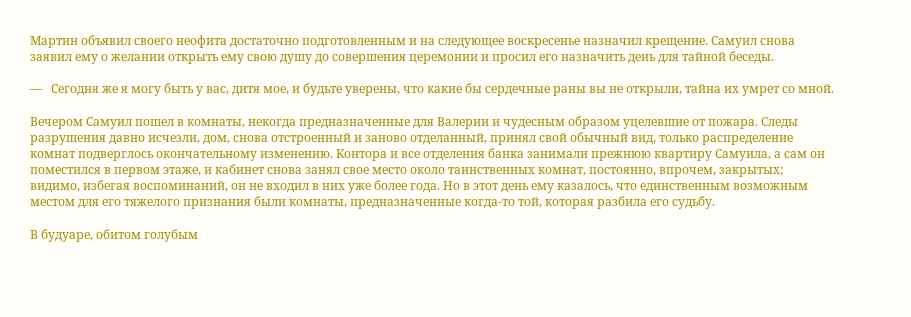Мартин объявил своего неофита достаточно подготовленным и на следующее воскресенье назначил крещение. Самуил снова заявил ему о желании открыть ему свою душу до совершения церемонии и просил его назначить день для тайной беседы.

—   Сегодня же я могу быть у вас, дитя мое, и будьте уверены, что какие бы сердечные раны вы не открыли, тайна их умрет со мной.

Вечером Самуил пошел в комнаты, некогда предназначенные для Валерии и чудесным образом уцелевшие от пожара. Следы разрушения давно исчезли, дом, снова отстроенный и заново отделанный, принял свой обычный вид, только распределение комнат подверглось окончательному изменению. Контора и все отделения банка занимали прежнюю квартиру Самуила, а сам он поместился в первом этаже, и кабинет снова занял свое место около таинственных комнат, постоянно, впрочем, закрытых; видимо, избегая воспоминаний, он не входил в них уже более года. Но в этот день ему казалось, что единственным возможным местом для его тяжелого признания были комнаты, предназначенные когда-то той, которая разбила его судьбу.

В будуаре, обитом голубым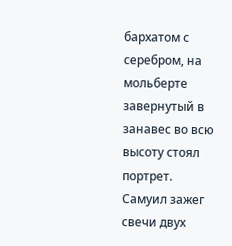бархатом с серебром, на мольберте завернутый в занавес во всю высоту стоял портрет. Самуил зажег свечи двух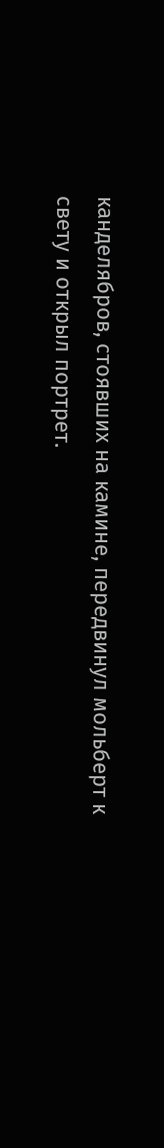канделябров, стоявших на камине, передвинул мольберт к свету и открыл портрет.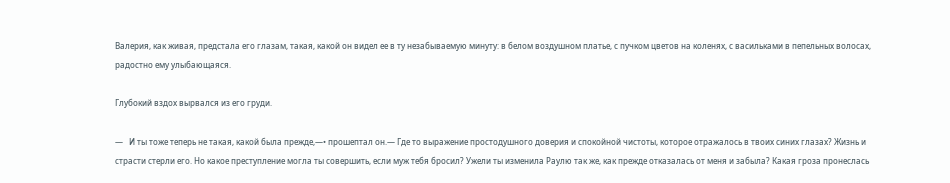Валерия, как живая, предстала его глазам, такая, какой он видел ее в ту незабываемую минуту: в белом воздушном платье, с пучком цветов на коленях, с васильками в пепельных волосах, радостно ему улыбающаяся.

Глубокий вздох вырвался из его груди.

—   И ты тоже теперь не такая, какой была прежде,—• прошептал он.— Где то выражение простодушного доверия и спокойной чистоты, которое отражалось в твоих синих глазах? Жизнь и страсти стерли его. Но какое преступление могла ты совершить, если муж тебя бросил? Ужели ты изменила Раулю так же, как прежде отказалась от меня и забыла? Какая гроза пронеслась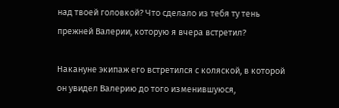над твоей головкой? Что сделало из тебя ту тень прежней Валерии, которую я вчера встретил?

Накануне экипаж его встретился с коляской, в которой он увидел Валерию до того изменившуюся,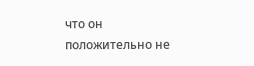что он положительно не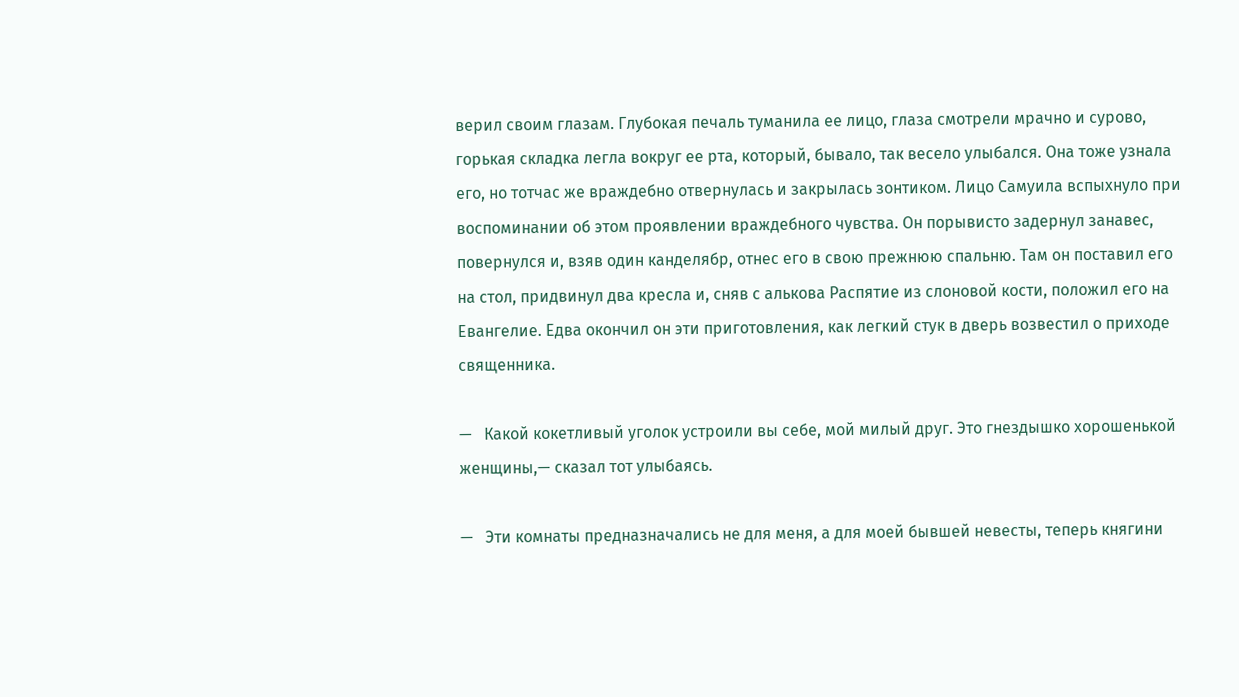верил своим глазам. Глубокая печаль туманила ее лицо, глаза смотрели мрачно и сурово, горькая складка легла вокруг ее рта, который, бывало, так весело улыбался. Она тоже узнала его, но тотчас же враждебно отвернулась и закрылась зонтиком. Лицо Самуила вспыхнуло при воспоминании об этом проявлении враждебного чувства. Он порывисто задернул занавес, повернулся и, взяв один канделябр, отнес его в свою прежнюю спальню. Там он поставил его на стол, придвинул два кресла и, сняв с алькова Распятие из слоновой кости, положил его на Евангелие. Едва окончил он эти приготовления, как легкий стук в дверь возвестил о приходе священника.

—   Какой кокетливый уголок устроили вы себе, мой милый друг. Это гнездышко хорошенькой женщины,— сказал тот улыбаясь.

—   Эти комнаты предназначались не для меня, а для моей бывшей невесты, теперь княгини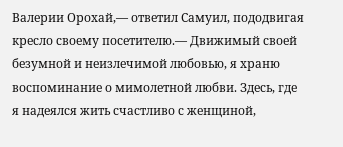Валерии Орохай,— ответил Самуил, пододвигая кресло своему посетителю.— Движимый своей безумной и неизлечимой любовью, я храню воспоминание о мимолетной любви. Здесь, где я надеялся жить счастливо с женщиной,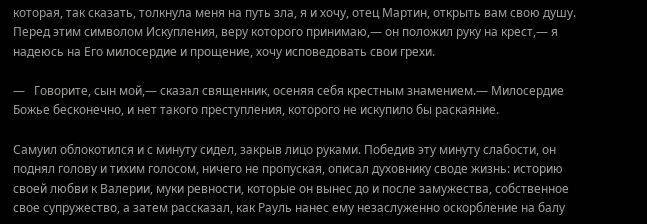которая, так сказать, толкнула меня на путь зла, я и хочу, отец Мартин, открыть вам свою душу. Перед этим символом Искупления, веру которого принимаю,— он положил руку на крест,— я надеюсь на Его милосердие и прощение, хочу исповедовать свои грехи.

—   Говорите, сын мой,— сказал священник, осеняя себя крестным знамением.— Милосердие Божье бесконечно, и нет такого преступления, которого не искупило бы раскаяние.

Самуил облокотился и с минуту сидел, закрыв лицо руками. Победив эту минуту слабости, он поднял голову и тихим голосом, ничего не пропуская, описал духовнику своде жизнь: историю своей любви к Валерии, муки ревности, которые он вынес до и после замужества, собственное свое супружество, а затем рассказал, как Рауль нанес ему незаслуженно оскорбление на балу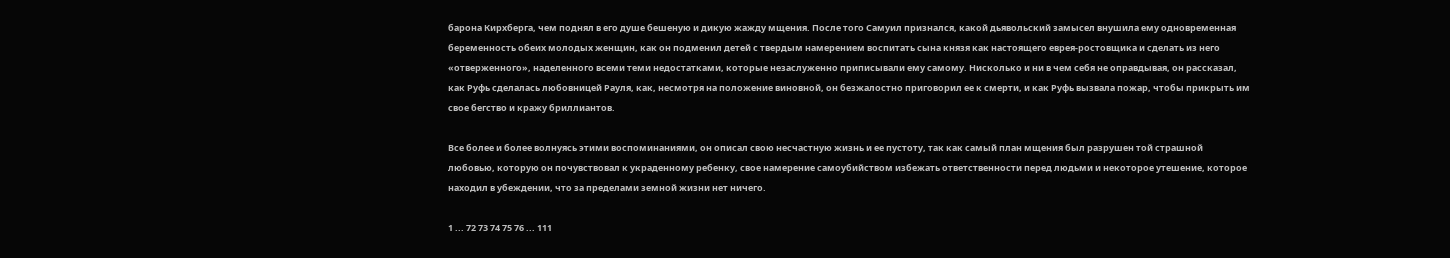барона Кирхберга, чем поднял в его душе бешеную и дикую жажду мщения. После того Самуил признался, какой дьявольский замысел внушила ему одновременная беременность обеих молодых женщин, как он подменил детей с твердым намерением воспитать сына князя как настоящего еврея-ростовщика и сделать из него «отверженного», наделенного всеми теми недостатками, которые незаслуженно приписывали ему самому. Нисколько и ни в чем себя не оправдывая, он рассказал, как Руфь сделалась любовницей Рауля, как, несмотря на положение виновной, он безжалостно приговорил ее к смерти, и как Руфь вызвала пожар, чтобы прикрыть им свое бегство и кражу бриллиантов.

Все более и более волнуясь этими воспоминаниями, он описал свою несчастную жизнь и ее пустоту, так как самый план мщения был разрушен той страшной любовью, которую он почувствовал к украденному ребенку, свое намерение самоубийством избежать ответственности перед людьми и некоторое утешение, которое находил в убеждении, что за пределами земной жизни нет ничего.

1 ... 72 73 74 75 76 ... 111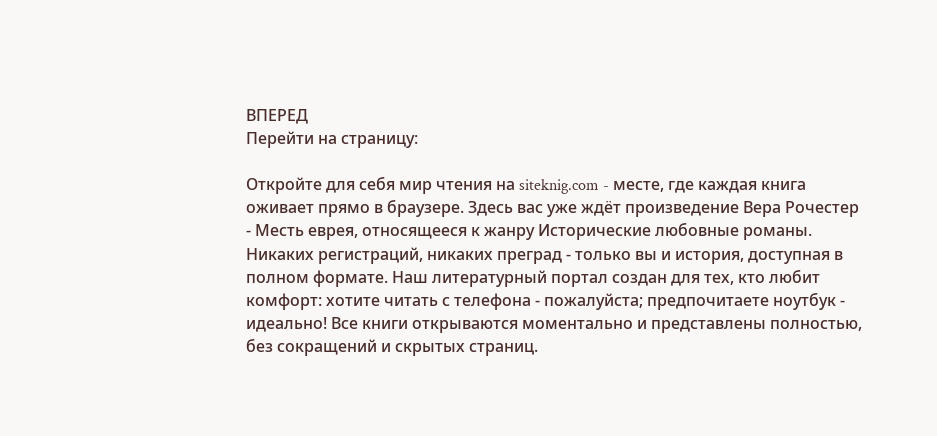ВПЕРЕД
Перейти на страницу:

Откройте для себя мир чтения на siteknig.com - месте, где каждая книга оживает прямо в браузере. Здесь вас уже ждёт произведение Вера Рочестер - Месть еврея, относящееся к жанру Исторические любовные романы. Никаких регистраций, никаких преград - только вы и история, доступная в полном формате. Наш литературный портал создан для тех, кто любит комфорт: хотите читать с телефона - пожалуйста; предпочитаете ноутбук - идеально! Все книги открываются моментально и представлены полностью, без сокращений и скрытых страниц.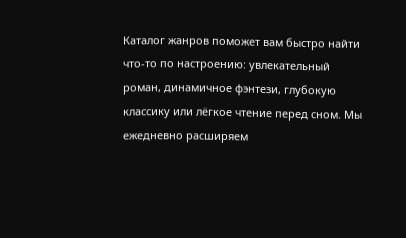Каталог жанров поможет вам быстро найти что-то по настроению: увлекательный роман, динамичное фэнтези, глубокую классику или лёгкое чтение перед сном. Мы ежедневно расширяем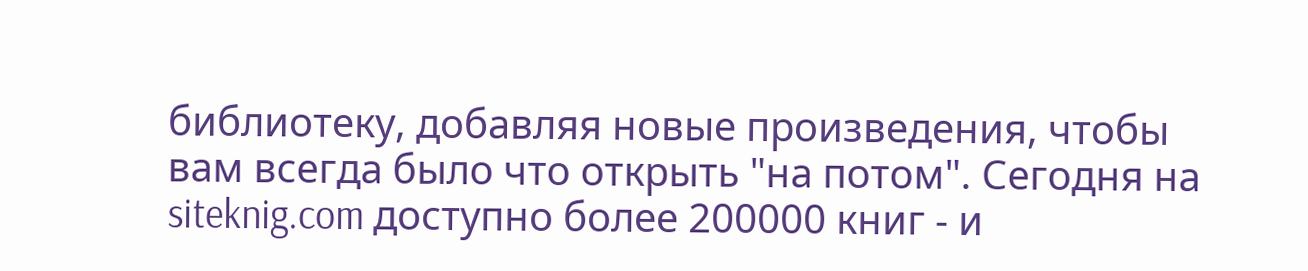библиотеку, добавляя новые произведения, чтобы вам всегда было что открыть "на потом". Сегодня на siteknig.com доступно более 200000 книг - и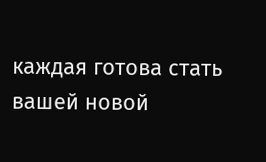каждая готова стать вашей новой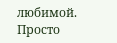любимой. Просто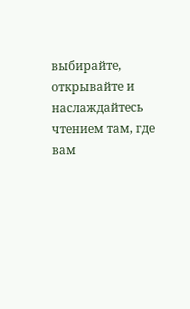выбирайте, открывайте и наслаждайтесь чтением там, где вам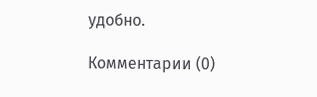удобно.

Комментарии (0)